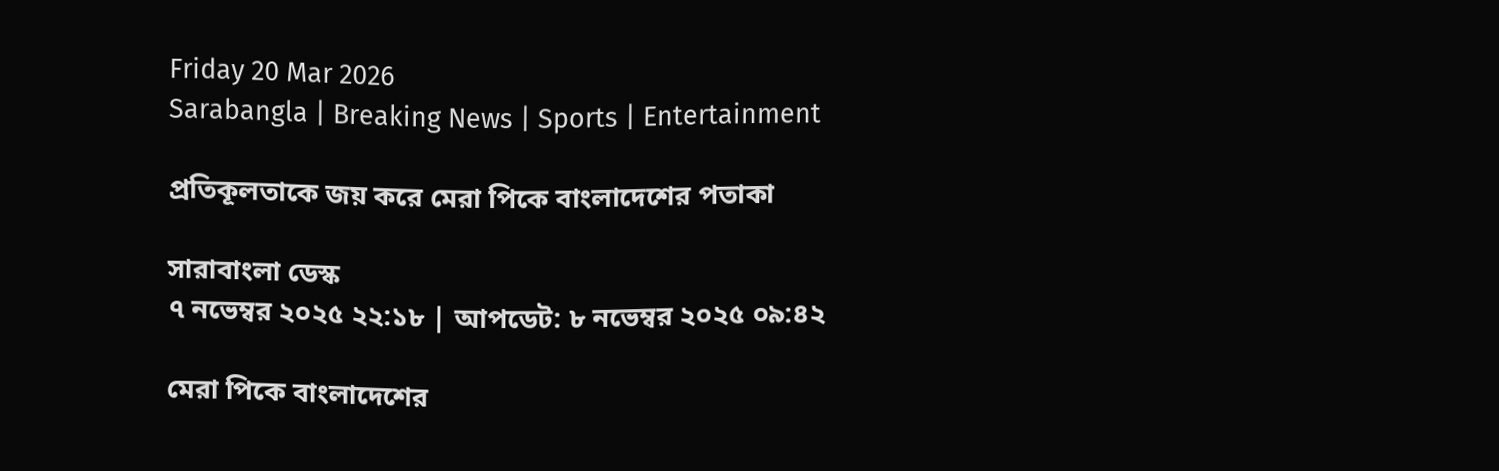Friday 20 Mar 2026
Sarabangla | Breaking News | Sports | Entertainment

প্রতিকূলতাকে জয় করে মেরা পিকে বাংলাদেশের পতাকা

সারাবাংলা ডেস্ক
৭ নভেম্বর ২০২৫ ২২:১৮ | আপডেট: ৮ নভেম্বর ২০২৫ ০৯:৪২

মেরা পিকে বাংলাদেশের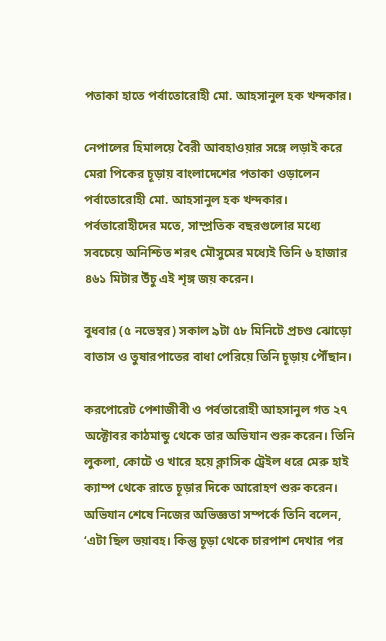পতাকা হাতে পর্বাতোরোহী মো. আহসানুল হক খন্দকার।

নেপালের হিমালয়ে বৈরী আবহাওয়ার সঙ্গে লড়াই করে মেরা পিকের চূড়ায় বাংলাদেশের পতাকা ওড়ালেন পর্বাতোরোহী মো. আহসানুল হক খন্দকার। পর্বতারোহীদের মতে, সাম্প্রতিক বছরগুলোর মধ্যে সবচেয়ে অনিশ্চিত শরৎ মৌসুমের মধ্যেই তিনি ৬ হাজার ৪৬১ মিটার উঁচু এই শৃঙ্গ জয় করেন।

বুধবার (৫ নভেম্বর) সকাল ৯টা ৫৮ মিনিটে প্রচণ্ড ঝোড়ো বাতাস ও তুষারপাতের বাধা পেরিয়ে তিনি চূড়ায় পৌঁছান।

করপোরেট পেশাজীবী ও পর্বতারোহী আহসানুল গত ২৭ অক্টোবর কাঠমান্ডু থেকে তার অভিযান শুরু করেন। তিনি লুকলা, কোটে ও খারে হয়ে ক্লাসিক ট্রেইল ধরে মেরু হাই ক্যাম্প থেকে রাতে চূড়ার দিকে আরোহণ শুরু করেন। অভিযান শেষে নিজের অভিজ্ঞতা সম্পর্কে তিনি বলেন, ‘এটা ছিল ভয়াবহ। কিন্তু চূড়া থেকে চারপাশ দেখার পর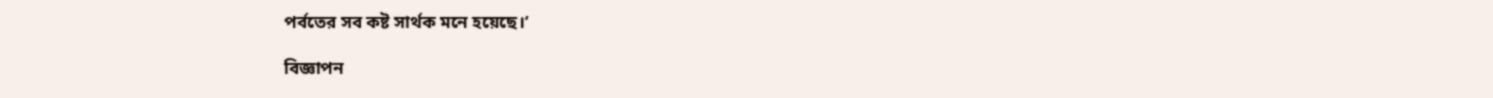পর্বতের সব কষ্ট সার্থক মনে হয়েছে।’

বিজ্ঞাপন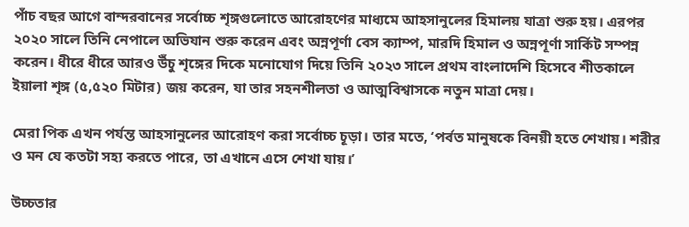পাঁচ বছর আগে বান্দরবানের সর্বোচ্চ শৃঙ্গগুলোতে আরোহণের মাধ্যমে আহসানুলের হিমালয় যাত্রা শুরু হয়। এরপর ২০২০ সালে তিনি নেপালে অভিযান শুরু করেন এবং অন্নপূর্ণা বেস ক্যাম্প, মারদি হিমাল ও অন্নপূর্ণা সার্কিট সম্পন্ন করেন। ধীরে ধীরে আরও উঁচু শৃঙ্গের দিকে মনোযোগ দিয়ে তিনি ২০২৩ সালে প্রথম বাংলাদেশি হিসেবে শীতকালে ইয়ালা শৃঙ্গ (৫,৫২০ মিটার) জয় করেন, যা তার সহনশীলতা ও আত্মবিশ্বাসকে নতুন মাত্রা দেয়।

মেরা পিক এখন পর্যন্ত আহসানুলের আরোহণ করা সর্বোচ্চ চূড়া। তার মতে, ‘পর্বত মানুষকে বিনয়ী হতে শেখায়। শরীর ও মন যে কতটা সহ্য করতে পারে, তা এখানে এসে শেখা যায়।’

উচ্চতার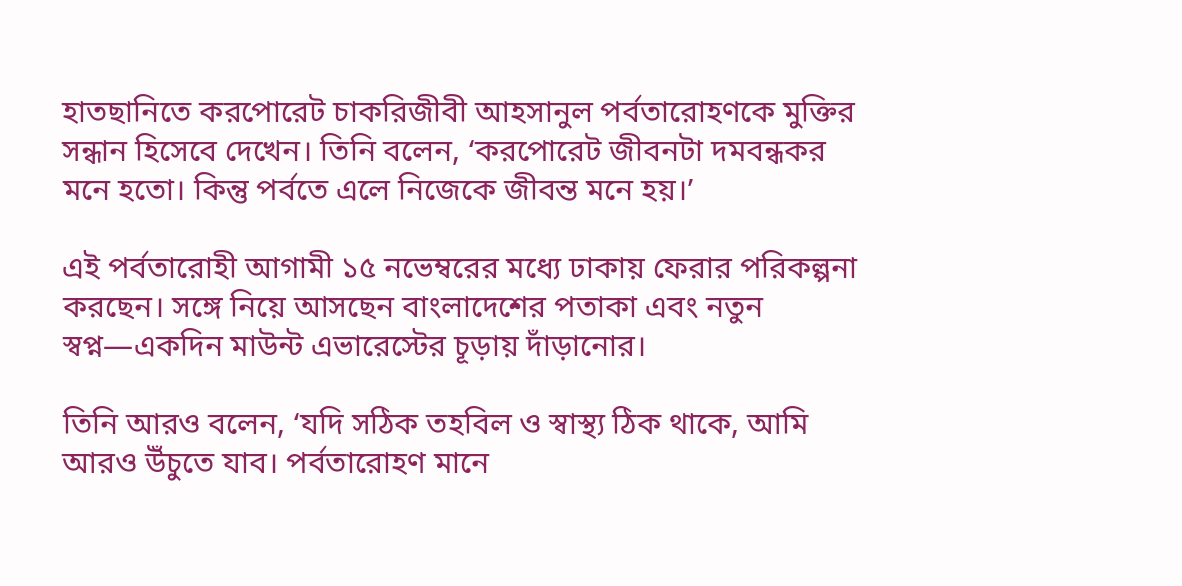হাতছানিতে করপোরেট চাকরিজীবী আহসানুল পর্বতারোহণকে মুক্তির সন্ধান হিসেবে দেখেন। তিনি বলেন, ‘করপোরেট জীবনটা দমবন্ধকর মনে হতো। কিন্তু পর্বতে এলে নিজেকে জীবন্ত মনে হয়।’

এই পর্বতারোহী আগামী ১৫ নভেম্বরের মধ্যে ঢাকায় ফেরার পরিকল্পনা করছেন। সঙ্গে নিয়ে আসছেন বাংলাদেশের পতাকা এবং নতুন স্বপ্ন—একদিন মাউন্ট এভারেস্টের চূড়ায় দাঁড়ানোর।

তিনি আরও বলেন, ‘যদি সঠিক তহবিল ও স্বাস্থ্য ঠিক থাকে, আমি আরও উঁচুতে যাব। পর্বতারোহণ মানে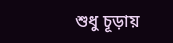শুধু চূড়ায়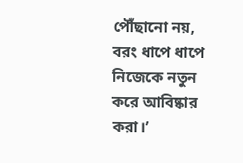পৌঁছানো নয়, বরং ধাপে ধাপে নিজেকে নতুন করে আবিষ্কার করা।’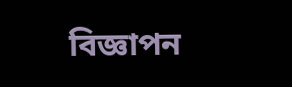বিজ্ঞাপন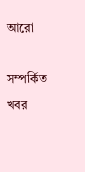আরো

সম্পর্কিত খবর